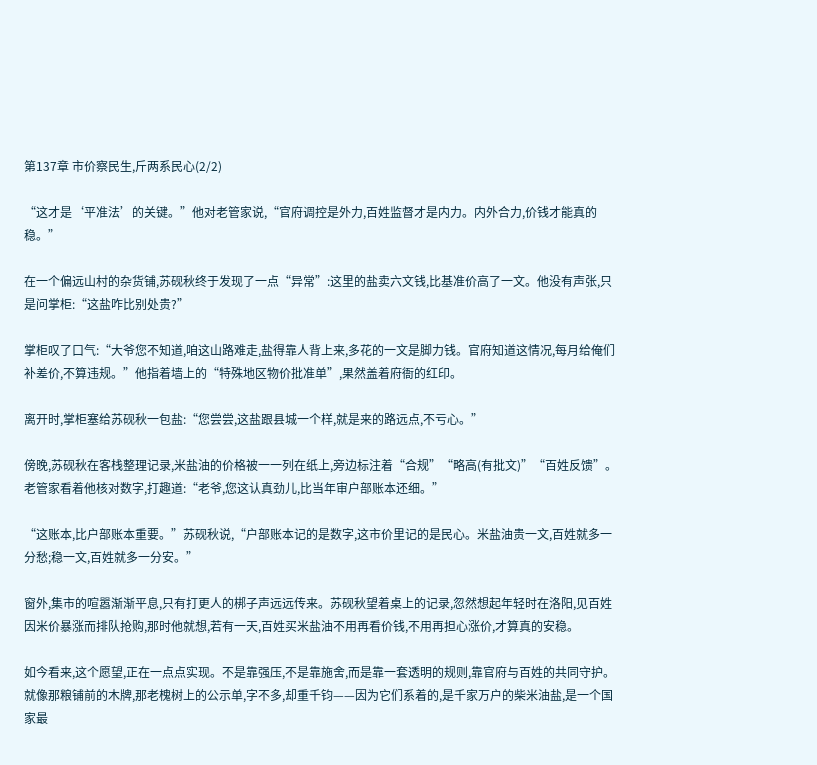第137章 市价察民生,斤两系民心(2/2)

“这才是‘平准法’的关键。”他对老管家说,“官府调控是外力,百姓监督才是内力。内外合力,价钱才能真的稳。”

在一个偏远山村的杂货铺,苏砚秋终于发现了一点“异常”:这里的盐卖六文钱,比基准价高了一文。他没有声张,只是问掌柜:“这盐咋比别处贵?”

掌柜叹了口气:“大爷您不知道,咱这山路难走,盐得靠人背上来,多花的一文是脚力钱。官府知道这情况,每月给俺们补差价,不算违规。”他指着墙上的“特殊地区物价批准单”,果然盖着府衙的红印。

离开时,掌柜塞给苏砚秋一包盐:“您尝尝,这盐跟县城一个样,就是来的路远点,不亏心。”

傍晚,苏砚秋在客栈整理记录,米盐油的价格被一一列在纸上,旁边标注着“合规”“略高(有批文)”“百姓反馈”。老管家看着他核对数字,打趣道:“老爷,您这认真劲儿,比当年审户部账本还细。”

“这账本,比户部账本重要。”苏砚秋说,“户部账本记的是数字,这市价里记的是民心。米盐油贵一文,百姓就多一分愁;稳一文,百姓就多一分安。”

窗外,集市的喧嚣渐渐平息,只有打更人的梆子声远远传来。苏砚秋望着桌上的记录,忽然想起年轻时在洛阳,见百姓因米价暴涨而排队抢购,那时他就想,若有一天,百姓买米盐油不用再看价钱,不用再担心涨价,才算真的安稳。

如今看来,这个愿望,正在一点点实现。不是靠强压,不是靠施舍,而是靠一套透明的规则,靠官府与百姓的共同守护。就像那粮铺前的木牌,那老槐树上的公示单,字不多,却重千钧——因为它们系着的,是千家万户的柴米油盐,是一个国家最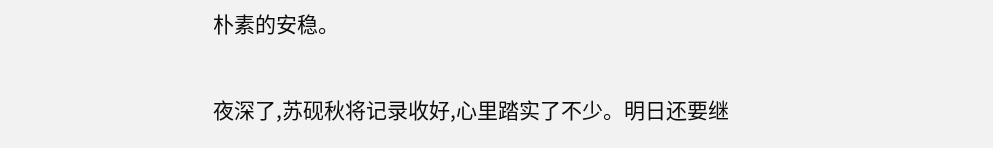朴素的安稳。

夜深了,苏砚秋将记录收好,心里踏实了不少。明日还要继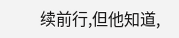续前行,但他知道,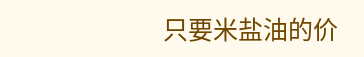只要米盐油的价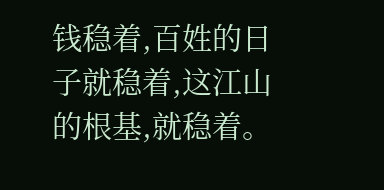钱稳着,百姓的日子就稳着,这江山的根基,就稳着。